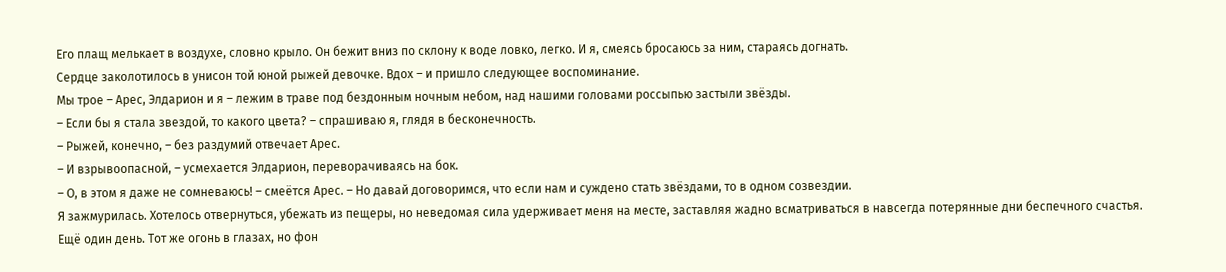Его плащ мелькает в воздухе, словно крыло. Он бежит вниз по склону к воде ловко, легко. И я, смеясь бросаюсь за ним, стараясь догнать.
Сердце заколотилось в унисон той юной рыжей девочке. Вдох – и пришло следующее воспоминание.
Мы трое – Арес, Элдарион и я – лежим в траве под бездонным ночным небом, над нашими головами россыпью застыли звёзды.
– Если бы я стала звездой, то какого цвета? – спрашиваю я, глядя в бесконечность.
– Рыжей, конечно, – без раздумий отвечает Арес.
– И взрывоопасной, – усмехается Элдарион, переворачиваясь на бок.
– О, в этом я даже не сомневаюсь! – смеётся Арес. – Но давай договоримся, что если нам и суждено стать звёздами, то в одном созвездии.
Я зажмурилась. Хотелось отвернуться, убежать из пещеры, но неведомая сила удерживает меня на месте, заставляя жадно всматриваться в навсегда потерянные дни беспечного счастья.
Ещё один день. Тот же огонь в глазах, но фон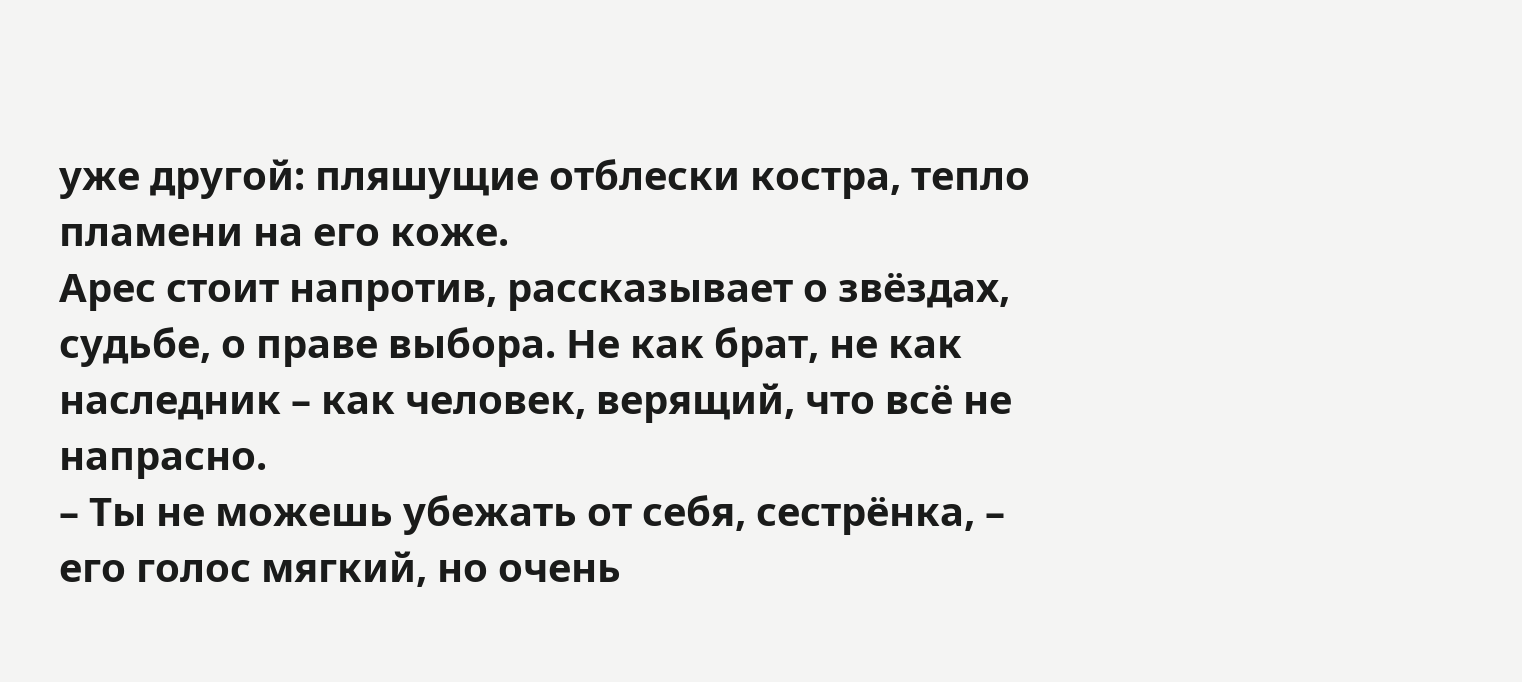уже другой: пляшущие отблески костра, тепло пламени на его коже.
Арес стоит напротив, рассказывает о звёздах, судьбе, о праве выбора. Не как брат, не как наследник – как человек, верящий, что всё не напрасно.
– Ты не можешь убежать от себя, сестрёнка, – его голос мягкий, но очень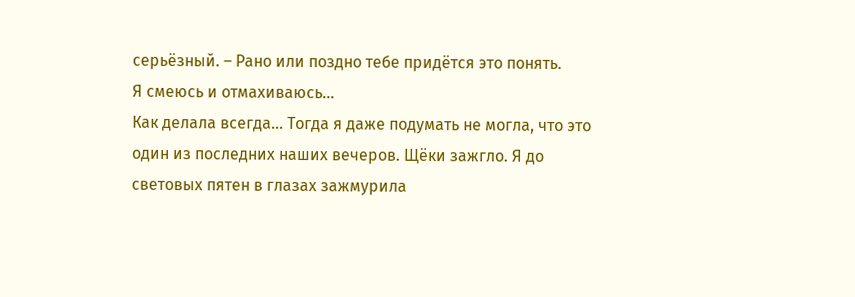серьёзный. – Рано или поздно тебе придётся это понять.
Я смеюсь и отмахиваюсь…
Как делала всегда… Тогда я даже подумать не могла, что это один из последних наших вечеров. Щёки зажгло. Я до световых пятен в глазах зажмурила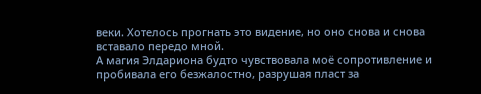веки. Хотелось прогнать это видение, но оно снова и снова вставало передо мной.
А магия Элдариона будто чувствовала моё сопротивление и пробивала его безжалостно, разрушая пласт за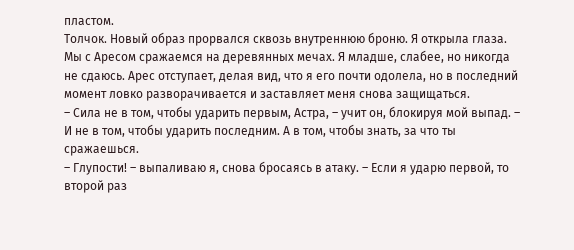пластом.
Толчок. Новый образ прорвался сквозь внутреннюю броню. Я открыла глаза.
Мы с Аресом сражаемся на деревянных мечах. Я младше, слабее, но никогда не сдаюсь. Арес отступает, делая вид, что я его почти одолела, но в последний момент ловко разворачивается и заставляет меня снова защищаться.
– Сила не в том, чтобы ударить первым, Астра, – учит он, блокируя мой выпад. – И не в том, чтобы ударить последним. А в том, чтобы знать, за что ты сражаешься.
– Глупости! – выпаливаю я, снова бросаясь в атаку. – Если я ударю первой, то второй раз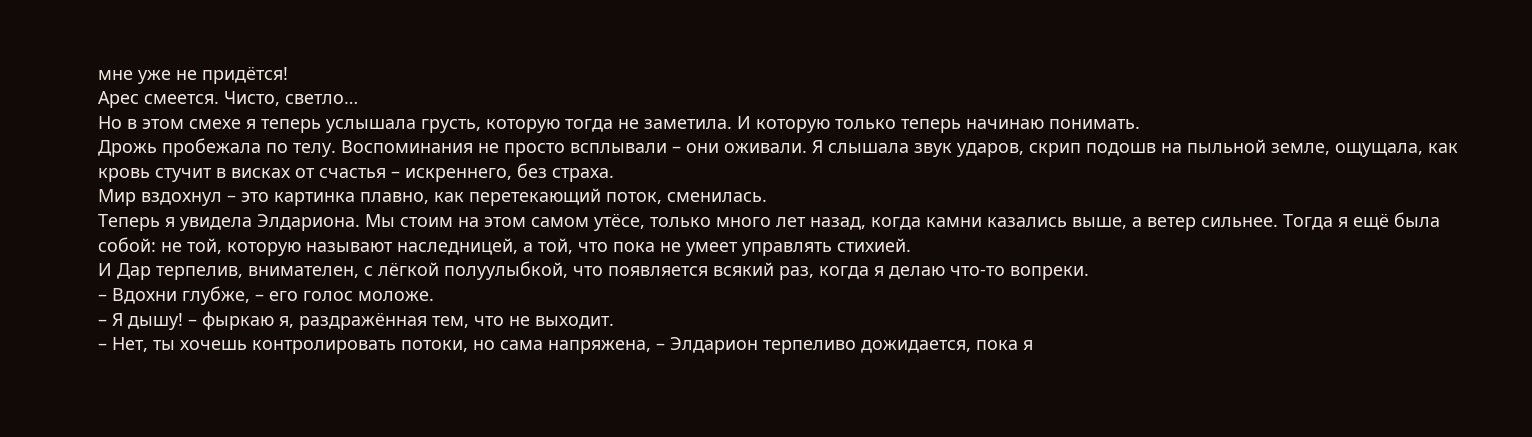мне уже не придётся!
Арес смеется. Чисто, светло…
Но в этом смехе я теперь услышала грусть, которую тогда не заметила. И которую только теперь начинаю понимать.
Дрожь пробежала по телу. Воспоминания не просто всплывали – они оживали. Я слышала звук ударов, скрип подошв на пыльной земле, ощущала, как кровь стучит в висках от счастья – искреннего, без страха.
Мир вздохнул – это картинка плавно, как перетекающий поток, сменилась.
Теперь я увидела Элдариона. Мы стоим на этом самом утёсе, только много лет назад, когда камни казались выше, а ветер сильнее. Тогда я ещё была собой: не той, которую называют наследницей, а той, что пока не умеет управлять стихией.
И Дар терпелив, внимателен, с лёгкой полуулыбкой, что появляется всякий раз, когда я делаю что-то вопреки.
– Вдохни глубже, – его голос моложе.
– Я дышу! – фыркаю я, раздражённая тем, что не выходит.
– Нет, ты хочешь контролировать потоки, но сама напряжена, – Элдарион терпеливо дожидается, пока я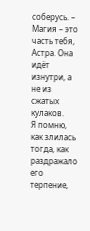соберусь. – Магия – это часть тебя, Астра. Она идёт изнутри, а не из сжатых кулаков.
Я помню, как злилась тогда, как раздражало его терпение,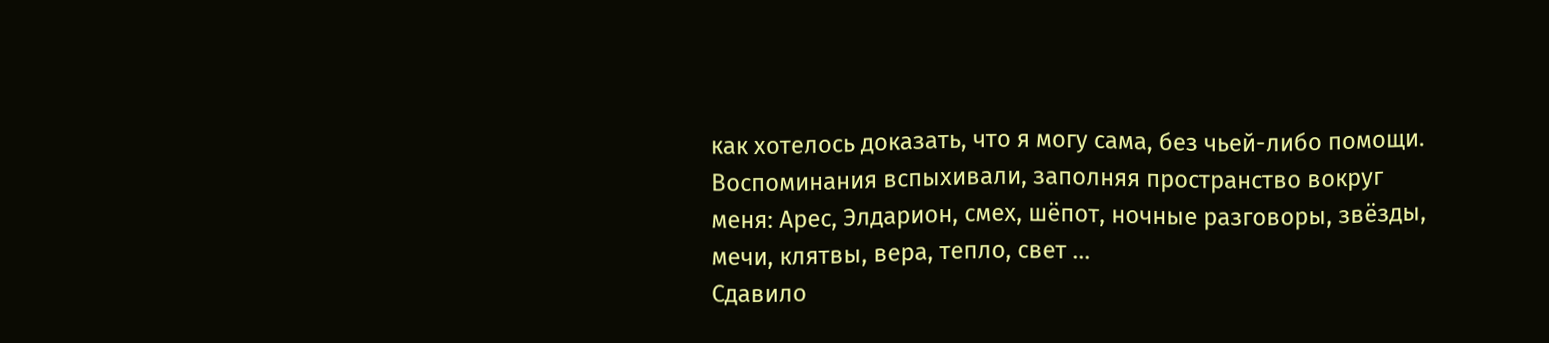как хотелось доказать, что я могу сама, без чьей-либо помощи.
Воспоминания вспыхивали, заполняя пространство вокруг меня: Арес, Элдарион, смех, шёпот, ночные разговоры, звёзды, мечи, клятвы, вера, тепло, свет …
Сдавило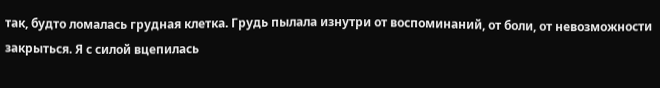так, будто ломалась грудная клетка. Грудь пылала изнутри от воспоминаний, от боли, от невозможности закрыться. Я с силой вцепилась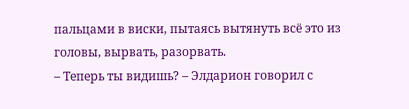пальцами в виски, пытаясь вытянуть всё это из головы, вырвать, разорвать.
– Теперь ты видишь? – Элдарион говорил с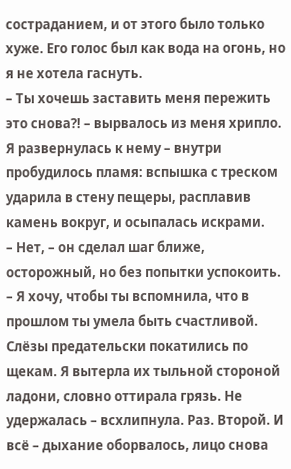состраданием, и от этого было только хуже. Его голос был как вода на огонь, но я не хотела гаснуть.
– Ты хочешь заставить меня пережить это снова?! – вырвалось из меня хрипло.
Я развернулась к нему – внутри пробудилось пламя: вспышка с треском ударила в стену пещеры, расплавив камень вокруг, и осыпалась искрами.
– Нет, – он сделал шаг ближе, осторожный, но без попытки успокоить. – Я хочу, чтобы ты вспомнила, что в прошлом ты умела быть счастливой.
Слёзы предательски покатились по щекам. Я вытерла их тыльной стороной ладони, словно оттирала грязь. Не удержалась – всхлипнула. Раз. Второй. И всё – дыхание оборвалось, лицо снова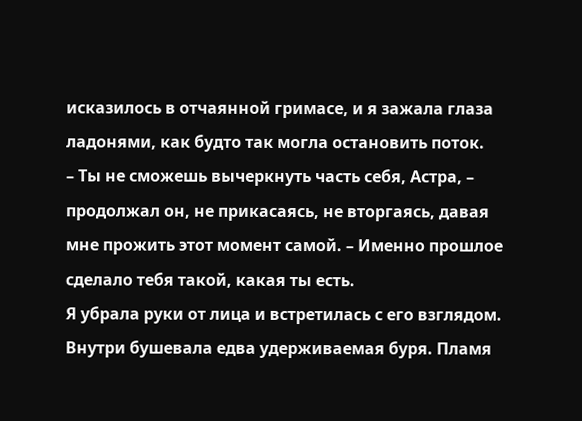исказилось в отчаянной гримасе, и я зажала глаза ладонями, как будто так могла остановить поток.
– Ты не сможешь вычеркнуть часть себя, Астра, – продолжал он, не прикасаясь, не вторгаясь, давая мне прожить этот момент самой. – Именно прошлое сделало тебя такой, какая ты есть.
Я убрала руки от лица и встретилась с его взглядом. Внутри бушевала едва удерживаемая буря. Пламя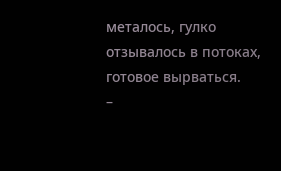металось, гулко отзывалось в потоках, готовое вырваться.
–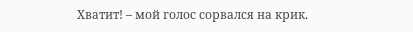Хватит! – мой голос сорвался на крик.